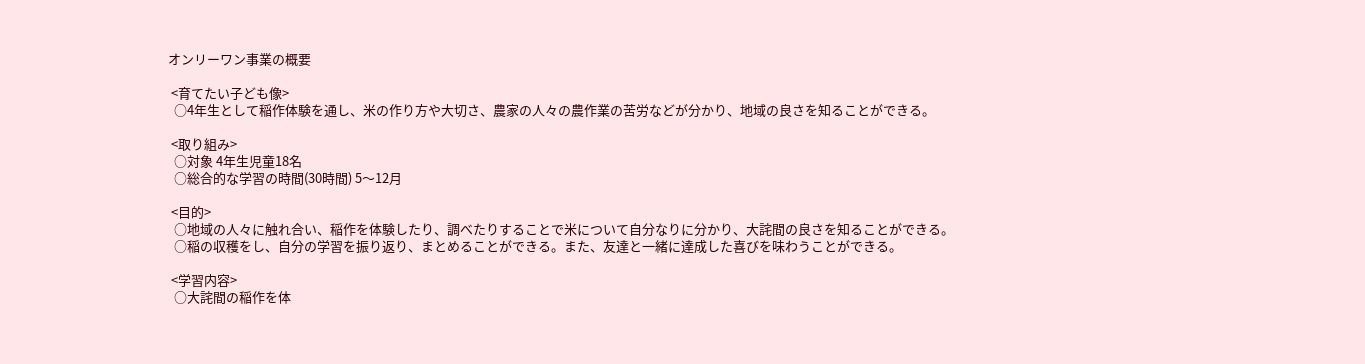オンリーワン事業の概要

 <育てたい子ども像>
  ○4年生として稲作体験を通し、米の作り方や大切さ、農家の人々の農作業の苦労などが分かり、地域の良さを知ることができる。

 <取り組み>
  ○対象 4年生児童18名
  ○総合的な学習の時間(30時間) 5〜12月

 <目的>
  ○地域の人々に触れ合い、稲作を体験したり、調べたりすることで米について自分なりに分かり、大詫間の良さを知ることができる。
  ○稲の収穫をし、自分の学習を振り返り、まとめることができる。また、友達と一緒に達成した喜びを味わうことができる。

 <学習内容>
  ○大詫間の稲作を体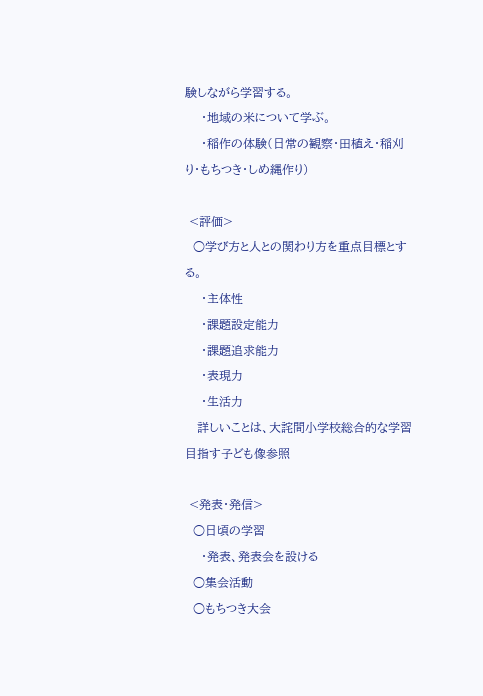験しながら学習する。
    ・地域の米について学ぶ。
    ・稲作の体験(日常の観察・田植え・稲刈り・もちつき・しめ縄作り)

 <評価>
  ○学び方と人との関わり方を重点目標とする。
    ・主体性
    ・課題設定能力
    ・課題追求能力
    ・表現力
    ・生活力
   詳しいことは、大詫間小学校総合的な学習目指す子ども像参照

 <発表・発信>
  ○日頃の学習
    ・発表、発表会を設ける
  ○集会活動
  ○もちつき大会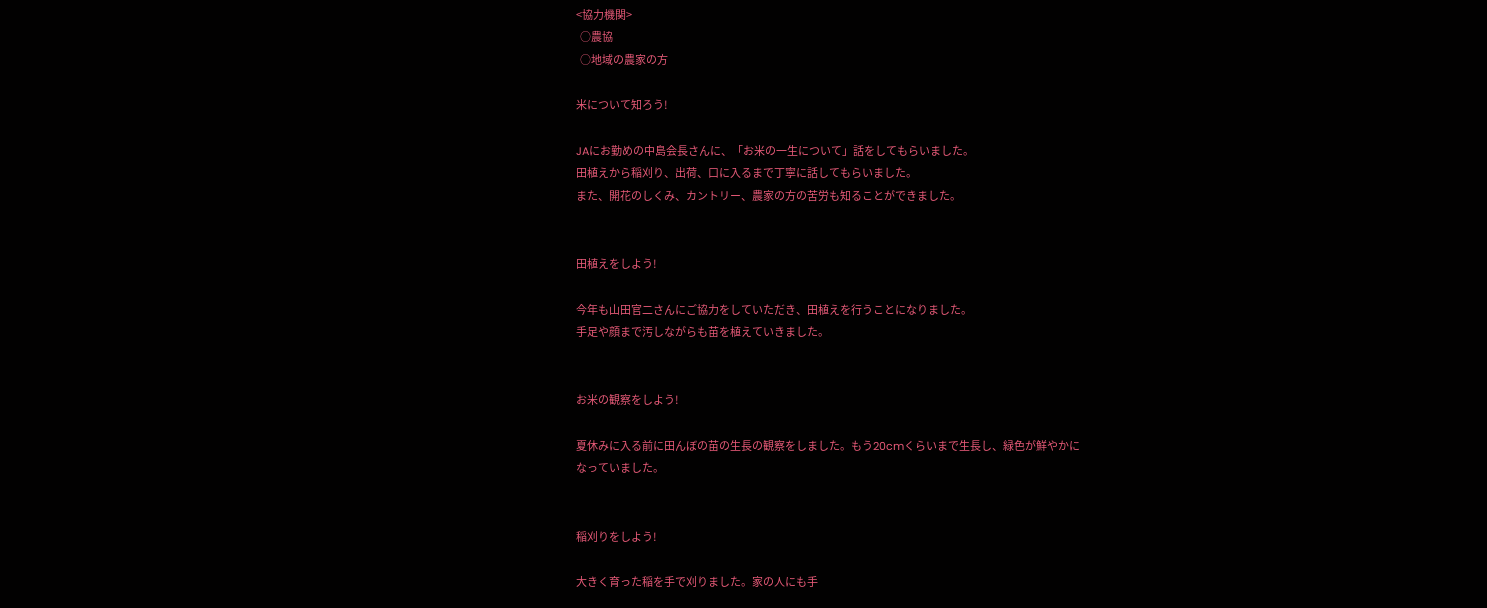<協力機関>
  ○農協
  ○地域の農家の方

米について知ろう!

JAにお勤めの中島会長さんに、「お米の一生について」話をしてもらいました。
田植えから稲刈り、出荷、口に入るまで丁寧に話してもらいました。
また、開花のしくみ、カントリー、農家の方の苦労も知ることができました。


田植えをしよう!

今年も山田官二さんにご協力をしていただき、田植えを行うことになりました。
手足や顔まで汚しながらも苗を植えていきました。


お米の観察をしよう!

夏休みに入る前に田んぼの苗の生長の観察をしました。もう20cmくらいまで生長し、緑色が鮮やかに
なっていました。


稲刈りをしよう!

大きく育った稲を手で刈りました。家の人にも手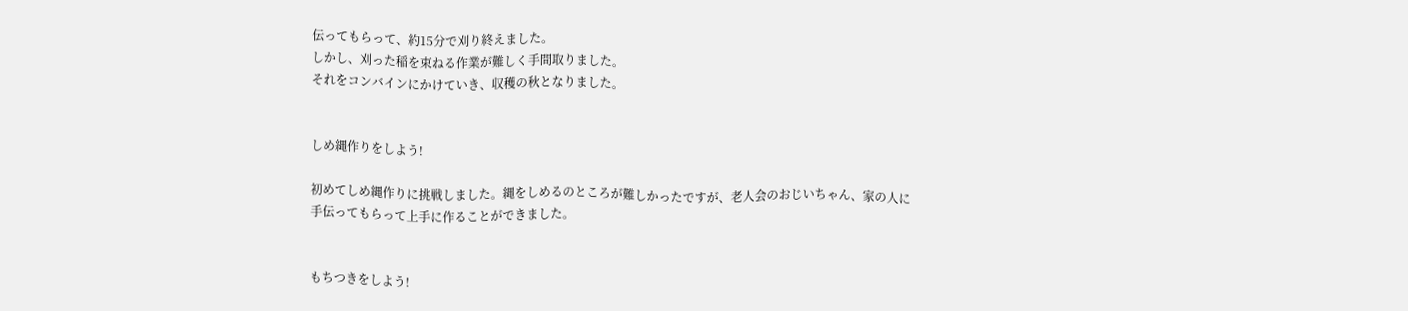伝ってもらって、約15分で刈り終えました。
しかし、刈った稲を束ねる作業が難しく手間取りました。
それをコンバインにかけていき、収穫の秋となりました。


しめ縄作りをしよう!

初めてしめ縄作りに挑戦しました。縄をしめるのところが難しかったですが、老人会のおじいちゃん、家の人に
手伝ってもらって上手に作ることができました。


もちつきをしよう!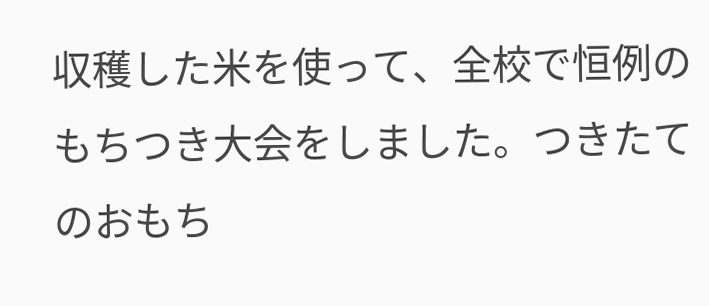収穫した米を使って、全校で恒例のもちつき大会をしました。つきたてのおもち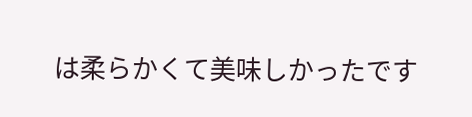は柔らかくて美味しかったです